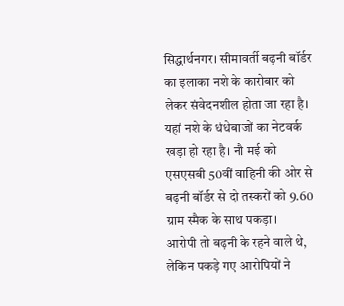सिद्धार्थनगर। सीमावर्ती बढ़नी बॉर्डर का इलाका नशे के कारोबार को लेकर संवेदनशील होता जा रहा है। यहां नशे के धंधेबाजों का नेटवर्क खड़ा हो रहा है। नौ मई को एसएसबी 50वीं वाहिनी की ओर से बढ़नी बॉर्डर से दो तस्करों को 9.60 ग्राम स्मैक के साथ पकड़ा।
आरोपी तो बढ़नी के रहने वाले थे, लेकिन पकड़े गए आरोपियों ने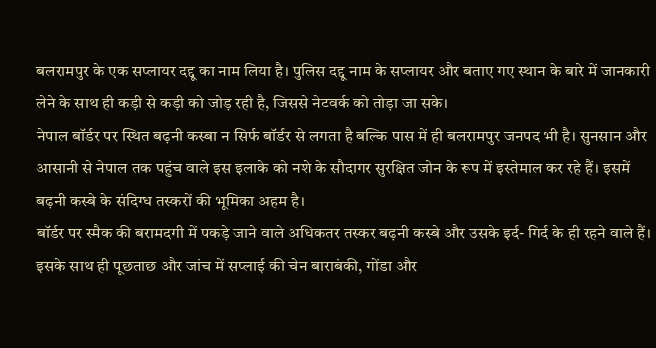बलरामपुर के एक सप्लायर दद्दू का नाम लिया है। पुलिस दद्दू नाम के सप्लायर और बताए गए स्थान के बारे में जानकारी लेने के साथ ही कड़ी से कड़ी को जोड़ रही है, जिससे नेटवर्क को तोड़ा जा सके।
नेपाल बॉर्डर पर स्थित बढ़नी कस्बा न सिर्फ बॉर्डर से लगता है बल्कि पास में ही बलरामपुर जनपद भी है। सुनसान और आसानी से नेपाल तक पहुंच वाले इस इलाके को नशे के सौदागर सुरक्षित जोन के रूप में इस्तेमाल कर रहे हैं। इसमें बढ़नी कस्बे के संदिग्ध तस्करों की भूमिका अहम है।
बॉर्डर पर स्मैक की बरामदगी में पकड़े जाने वाले अधिकतर तस्कर बढ़नी कस्बे और उसके इर्द- गिर्द के ही रहने वाले हैं। इसके साथ ही पूछताछ और जांच में सप्लाई की चेन बाराबंकी, गोंडा और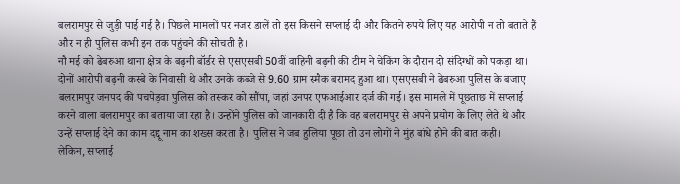बलरामपुर से जुड़ी पाई गई है। पिछले मामलों पर नजर डालें तो इस किसने सप्लाई दी और कितने रुपये लिए यह आरोपी न तो बताते हैं और न ही पुलिस कभी इन तक पहुंचने की सोचती है।
नौ मई को ढेबरुआ थाना क्षेत्र के बढ़नी बॉर्डर से एसएसबी 50वीं वाहिनी बढ़नी की टीम ने चेकिंग के दौरान दो संदिग्धों को पकड़ा था। दोनों आरोपी बढ़नी कस्बे के निवासी थे और उनके कब्जे से 9.60 ग्राम स्मैक बरामद हुआ था। एसएसबी ने ढेबरुआ पुलिस के बजाए बलरामपुर जनपद की पचपेड़वा पुलिस को तस्कर को सौंपा, जहां उनपर एफआईआर दर्ज की गई। इस मामले में पूछताछ में सप्लाई करने वाला बलरामपुर का बताया जा रहा है। उन्होंने पुलिस को जानकारी दी है कि वह बलरामपुर से अपने प्रयोग के लिए लेते थे और उन्हें सप्लाई देने का काम दद्दू नाम का शख्स करता है। पुलिस ने जब हुलिया पूछा तो उन लोगों ने मुंह बांधे होने की बात कही।
लेकिन, सप्लाई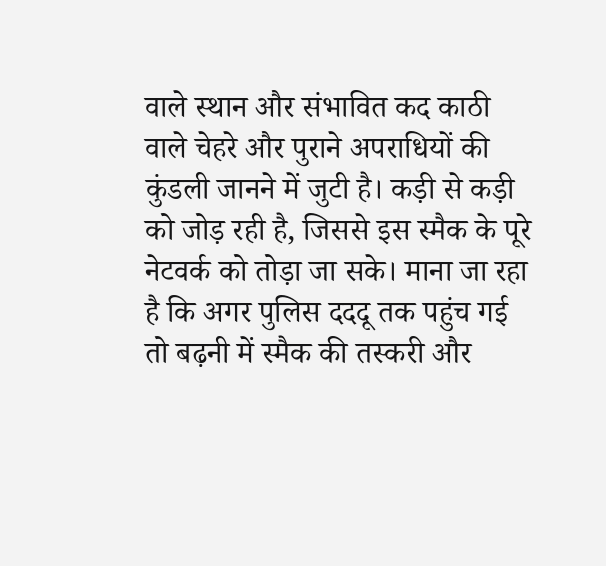वाले स्थान और संभावित कद काठी वाले चेहरे और पुराने अपराधियों की कुंडली जानने में जुटी है। कड़ी से कड़ी को जोड़ रही है, जिससे इस स्मैक के पूरे नेटवर्क को तोड़ा जा सके। माना जा रहा है कि अगर पुलिस दददू तक पहुंच गई तो बढ़नी में स्मैक की तस्करी और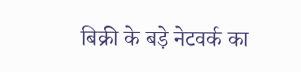बिक्री के बड़े नेटवर्क का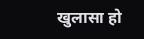खुलासा हो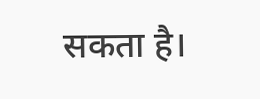सकता है।